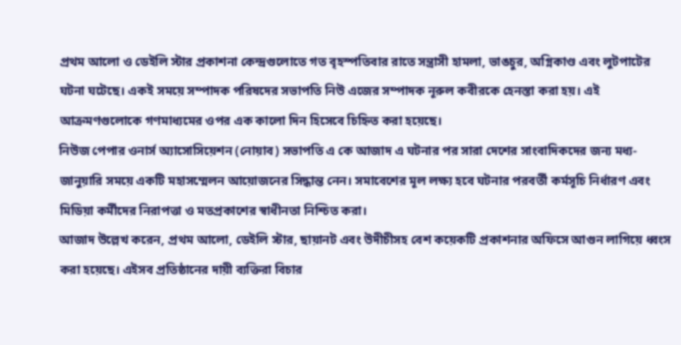প্রথম আলো ও ডেইলি স্টার প্রকাশনা কেন্দ্রগুলোতে গত বৃহস্পতিবার রাতে সন্ত্রাসী হামলা, ভাঙচুর, অগ্নিকাণ্ড এবং লুটপাটের ঘটনা ঘটেছে। একই সময়ে সম্পাদক পরিষদের সভাপতি নিউ এজের সম্পাদক নূরুল কবীরকে হেনস্তা করা হয়। এই আক্রমণগুলোকে গণমাধ্যমের ওপর এক কালো দিন হিসেবে চিহ্নিত করা হয়েছে।
নিউজ পেপার ওনার্স অ্যাসোসিয়েশন (নোয়াব) সভাপতি এ কে আজাদ এ ঘটনার পর সারা দেশের সাংবাদিকদের জন্য মধ্য-জানুয়ারি সময়ে একটি মহাসম্মেলন আয়োজনের সিদ্ধান্ত নেন। সমাবেশের মূল লক্ষ্য হবে ঘটনার পরবর্তী কর্মসূচি নির্ধারণ এবং মিডিয়া কর্মীদের নিরাপত্তা ও মতপ্রকাশের স্বাধীনতা নিশ্চিত করা।
আজাদ উল্লেখ করেন, প্রথম আলো, ডেইলি স্টার, ছায়ানট এবং উদীচীসহ বেশ কয়েকটি প্রকাশনার অফিসে আগুন লাগিয়ে ধ্বংস করা হয়েছে। এইসব প্রতিষ্ঠানের দায়ী ব্যক্তিরা বিচার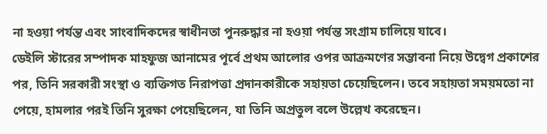না হওয়া পর্যন্ত এবং সাংবাদিকদের স্বাধীনতা পুনরুদ্ধার না হওয়া পর্যন্ত সংগ্রাম চালিয়ে যাবে।
ডেইলি স্টারের সম্পাদক মাহফুজ আনামের পূর্বে প্রথম আলোর ওপর আক্রমণের সম্ভাবনা নিয়ে উদ্বেগ প্রকাশের পর, তিনি সরকারী সংস্থা ও ব্যক্তিগত নিরাপত্তা প্রদানকারীকে সহায়তা চেয়েছিলেন। তবে সহায়তা সময়মতো না পেয়ে, হামলার পরই তিনি সুরক্ষা পেয়েছিলেন, যা তিনি অপ্রতুল বলে উল্লেখ করেছেন।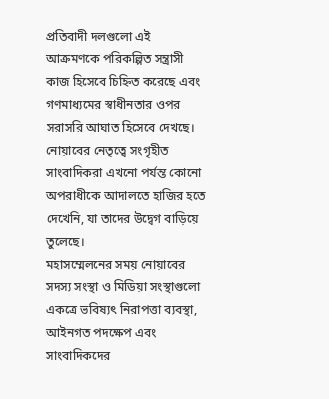প্রতিবাদী দলগুলো এই আক্রমণকে পরিকল্পিত সন্ত্রাসী কাজ হিসেবে চিহ্নিত করেছে এবং গণমাধ্যমের স্বাধীনতার ওপর সরাসরি আঘাত হিসেবে দেখছে। নোয়াবের নেতৃত্বে সংগৃহীত সাংবাদিকরা এখনো পর্যন্ত কোনো অপরাধীকে আদালতে হাজির হতে দেখেনি, যা তাদের উদ্বেগ বাড়িয়ে তুলেছে।
মহাসম্মেলনের সময় নোয়াবের সদস্য সংস্থা ও মিডিয়া সংস্থাগুলো একত্রে ভবিষ্যৎ নিরাপত্তা ব্যবস্থা, আইনগত পদক্ষেপ এবং সাংবাদিকদের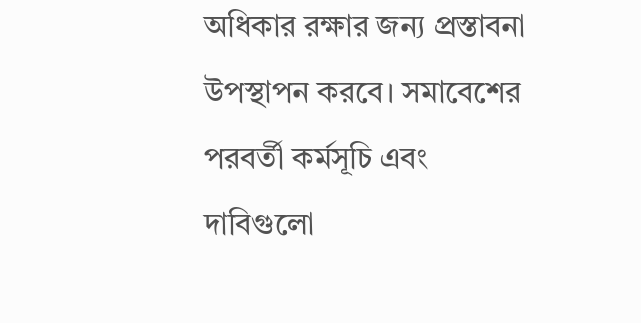অধিকার রক্ষার জন্য প্রস্তাবনা উপস্থাপন করবে। সমাবেশের পরবর্তী কর্মসূচি এবং দাবিগুলো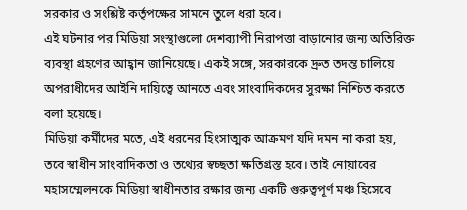সরকার ও সংশ্লিষ্ট কর্তৃপক্ষের সামনে তুলে ধরা হবে।
এই ঘটনার পর মিডিয়া সংস্থাগুলো দেশব্যাপী নিরাপত্তা বাড়ানোর জন্য অতিরিক্ত ব্যবস্থা গ্রহণের আহ্বান জানিয়েছে। একই সঙ্গে, সরকারকে দ্রুত তদন্ত চালিয়ে অপরাধীদের আইনি দায়িত্বে আনতে এবং সাংবাদিকদের সুরক্ষা নিশ্চিত করতে বলা হয়েছে।
মিডিয়া কর্মীদের মতে, এই ধরনের হিংসাত্মক আক্রমণ যদি দমন না করা হয়, তবে স্বাধীন সাংবাদিকতা ও তথ্যের স্বচ্ছতা ক্ষতিগ্রস্ত হবে। তাই নোয়াবের মহাসম্মেলনকে মিডিয়া স্বাধীনতার রক্ষার জন্য একটি গুরুত্বপূর্ণ মঞ্চ হিসেবে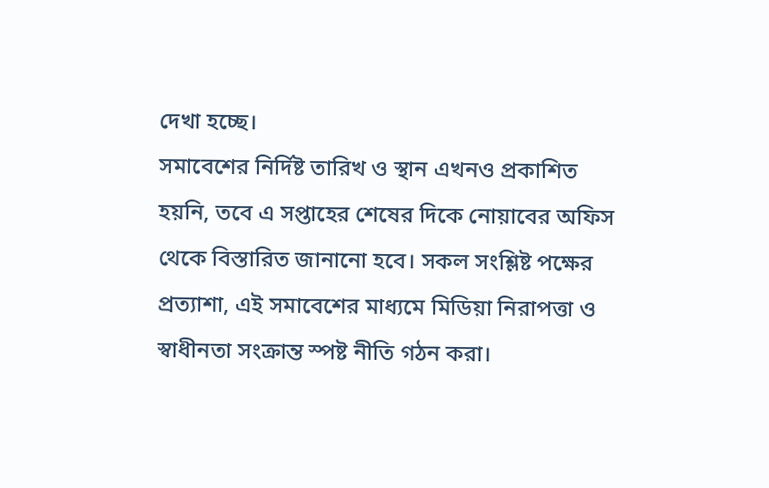দেখা হচ্ছে।
সমাবেশের নির্দিষ্ট তারিখ ও স্থান এখনও প্রকাশিত হয়নি, তবে এ সপ্তাহের শেষের দিকে নোয়াবের অফিস থেকে বিস্তারিত জানানো হবে। সকল সংশ্লিষ্ট পক্ষের প্রত্যাশা, এই সমাবেশের মাধ্যমে মিডিয়া নিরাপত্তা ও স্বাধীনতা সংক্রান্ত স্পষ্ট নীতি গঠন করা।